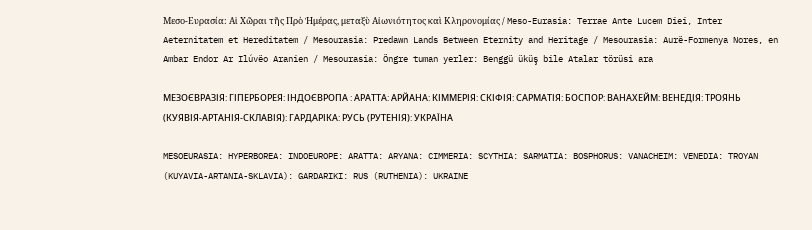Μεσο-Ευρασία: Αἱ Χῶραι τῆς Πρὸ Ἡμέρας, μεταξὺ Αἰωνιότητος καὶ Κληρονομίας / Meso-Eurasia: Terrae Ante Lucem Diei, Inter Aeternitatem et Hereditatem / Mesourasia: Predawn Lands Between Eternity and Heritage / Mesourasia: Aurë-Formenya Nores, en Ambar Endor Ar Ilúvëo Aranien / Mesourasia: Öngre tuman yerler: Benggü üküş bile Atalar törüsi ara

МЕЗОЄВРАЗІЯ: ГІПЕРБОРЕЯ: ІНДОЄВРОПА : АРАТТА: АРЙАНА: КІММЕРІЯ: СКІФІЯ: САРМАТІЯ: БОСПОР: ВАНАХЕЙМ: ВЕНЕДІЯ: ТРОЯНЬ (КУЯВІЯ-АРТАНІЯ-СКЛАВІЯ): ГАРДАРІКА: РУСЬ (РУТЕНІЯ): УКРАЇНА

MESOEURASIA: HYPERBOREA: INDOEUROPE: ARATTA: ARYANA: CIMMERIA: SCYTHIA: SARMATIA: BOSPHORUS: VANACHEIM: VENEDIA: TROYAN (KUYAVIA-ARTANIA-SKLAVIA): GARDARIKI: RUS (RUTHENIA): UKRAINE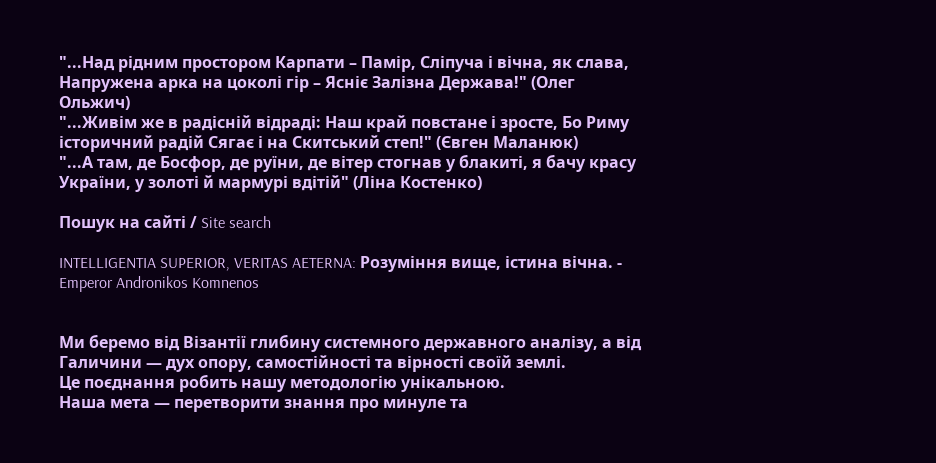"...Над рідним простором Карпати – Памір, Сліпуча і вічна, як слава, Напружена арка на цоколі гір – Ясніє Залізна Держава!" (Олег Ольжич)
"...Живім же в радісній відраді: Наш край повстане і зросте, Бо Риму історичний радій Сягає і на Скитський степ!" (Євген Маланюк)
"...А там, де Босфор, де руїни, де вітер стогнав у блакиті, я бачу красу України, у золоті й мармурі вдітій" (Ліна Костенко)

Пошук на сайті / Site search

INTELLIGENTIA SUPERIOR, VERITAS AETERNA: Розуміння вище, істина вічна. - Emperor Andronikos Komnenos


Ми беремо від Візантії глибину системного державного аналізу, а від Галичини — дух опору, самостійності та вірності своїй землі.
Це поєднання робить нашу методологію унікальною.
Наша мета — перетворити знання про минуле та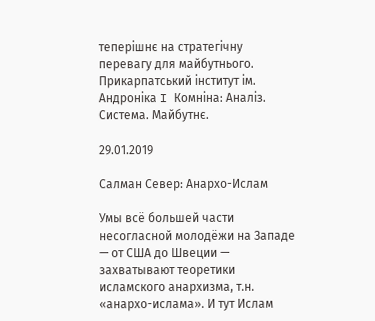теперішнє на стратегічну перевагу для майбутнього.
Прикарпатський інститут ім. Андроніка I Комніна: Аналіз. Система. Майбутнє.

29.01.2019

Салман Север: Анархо-Ислам

Умы всё большей части несогласной молодёжи на Западе — от США до Швеции — захватывают теоретики исламского анархизма, т.н. «анархо-ислама». И тут Ислам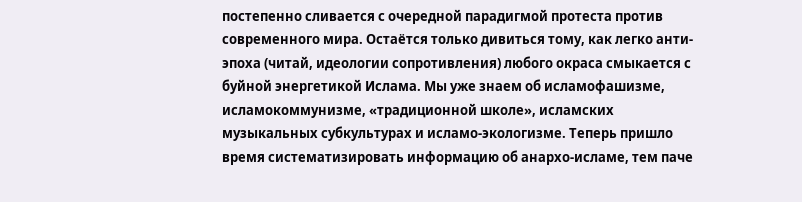постепенно сливается с очередной парадигмой протеста против современного мира. Остаётся только дивиться тому, как легко анти-эпоха (читай, идеологии сопротивления) любого окраса смыкается с буйной энергетикой Ислама. Мы уже знаем об исламофашизме, исламокоммунизме, «традиционной школе», исламских музыкальных субкультурах и исламо-экологизме. Теперь пришло время систематизировать информацию об анархо-исламе, тем паче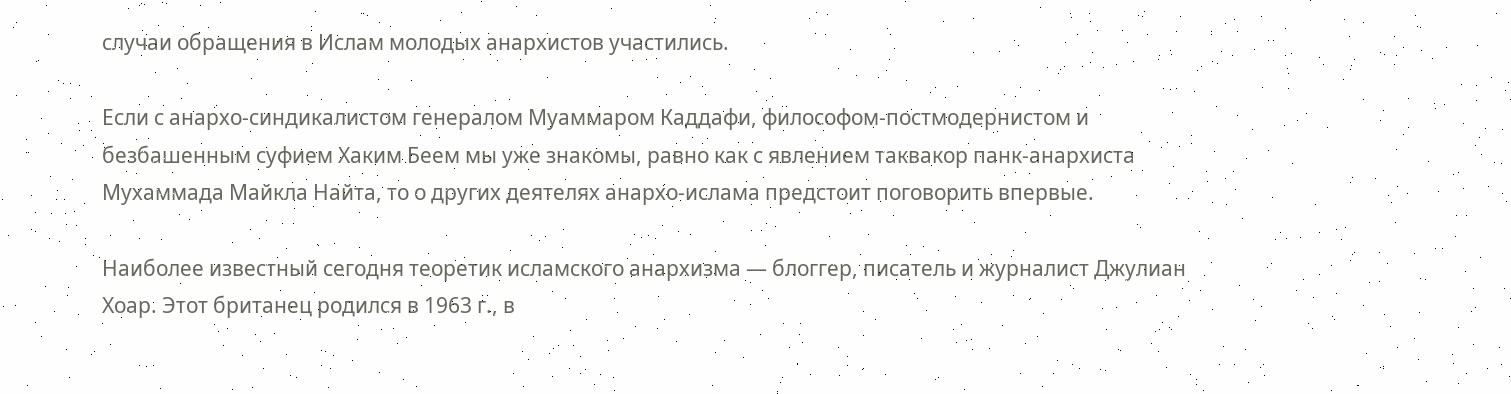случаи обращения в Ислам молодых анархистов участились.

Если с анархо-синдикалистом генералом Муаммаром Каддафи, философом-постмодернистом и безбашенным суфием Хаким Беем мы уже знакомы, равно как с явлением таквакор панк-анархиста Мухаммада Майкла Найта, то о других деятелях анархо-ислама предстоит поговорить впервые.

Наиболее известный сегодня теоретик исламского анархизма — блоггер, писатель и журналист Джулиан Хоар. Этот британец родился в 1963 г., в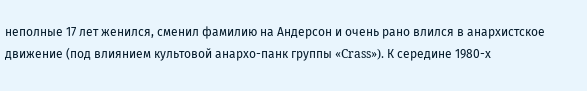неполные 17 лет женился, сменил фамилию на Андерсон и очень рано влился в анархистское движение (под влиянием культовой анархо-панк группы «Crass»). К середине 1980-х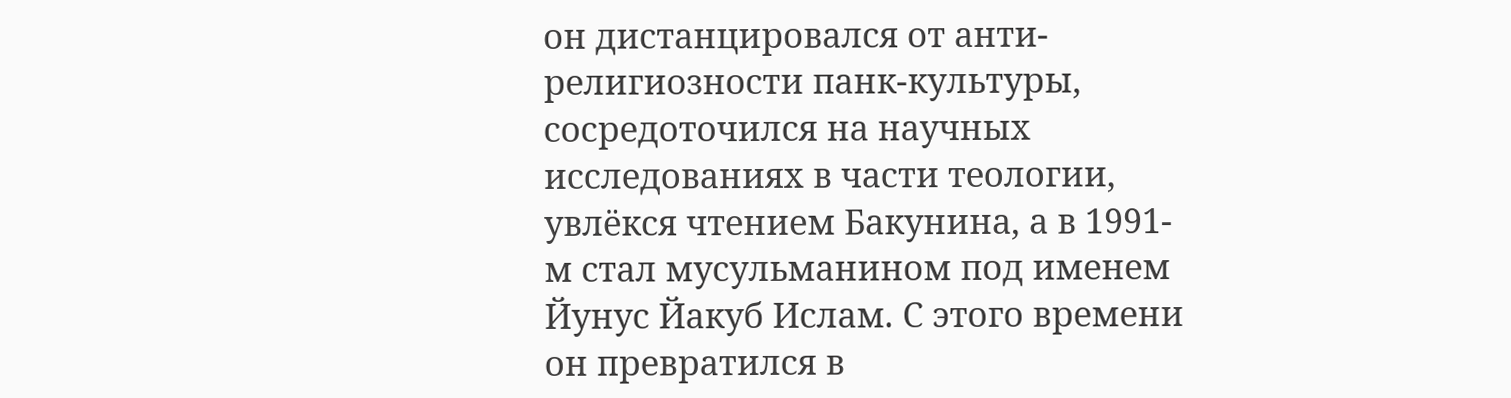он дистанцировался от анти-религиозности панк-культуры, сосредоточился на научных исследованиях в части теологии, увлёкся чтением Бакунина, а в 1991-м стал мусульманином под именем Йунус Йакуб Ислам. С этого времени он превратился в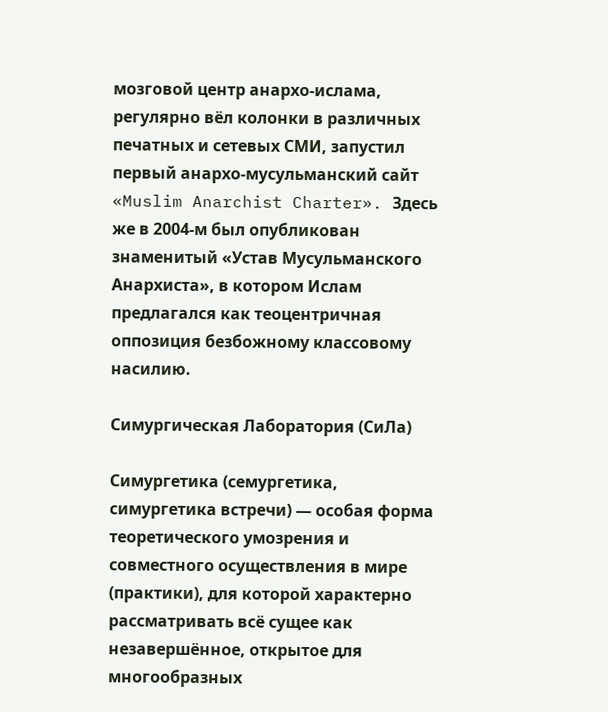мозговой центр анархо-ислама, регулярно вёл колонки в различных печатных и сетевых СМИ, запустил первый анархо-мусульманский сайт «Muslim Anarchist Charter». Здесь же в 2004-м был опубликован знаменитый «Устав Мусульманского Анархиста», в котором Ислам предлагался как теоцентричная оппозиция безбожному классовому насилию.

Симургическая Лаборатория (СиЛа)

Симургетика (семургетика, симургетика встречи) — особая форма теоретического умозрения и совместного осуществления в мире (практики), для которой характерно рассматривать всё сущее как незавершённое, открытое для многообразных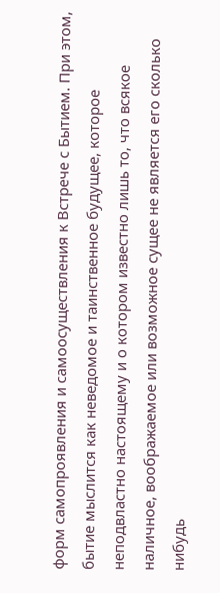форм самопроявления и самоосуществления к Встрече с Бытием. При этом, бытие мыслится как неведомое и таинственное будущее, которое неподвластно настоящему и о котором известно лишь то, что всякое наличное, воображаемое или возможное сущее не является его сколько нибудь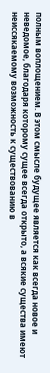полным воплощением. В этом смысле будущее является как всегда новое и неведомое, благодаря которому сущее всегда открыто, а всякие существа имеют неиссякаемому возможность к существованию в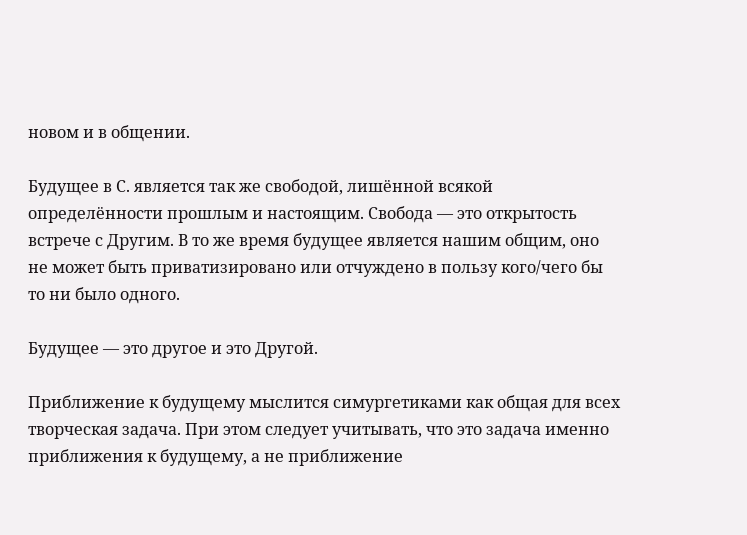новом и в общении.

Будущее в С. является так же свободой, лишённой всякой определённости прошлым и настоящим. Свобода — это открытость встрече с Другим. В то же время будущее является нашим общим, оно не может быть приватизировано или отчуждено в пользу кого/чего бы то ни было одного.

Будущее — это другое и это Другой.

Приближение к будущему мыслится симургетиками как общая для всех творческая задача. При этом следует учитывать, что это задача именно приближения к будущему, а не приближение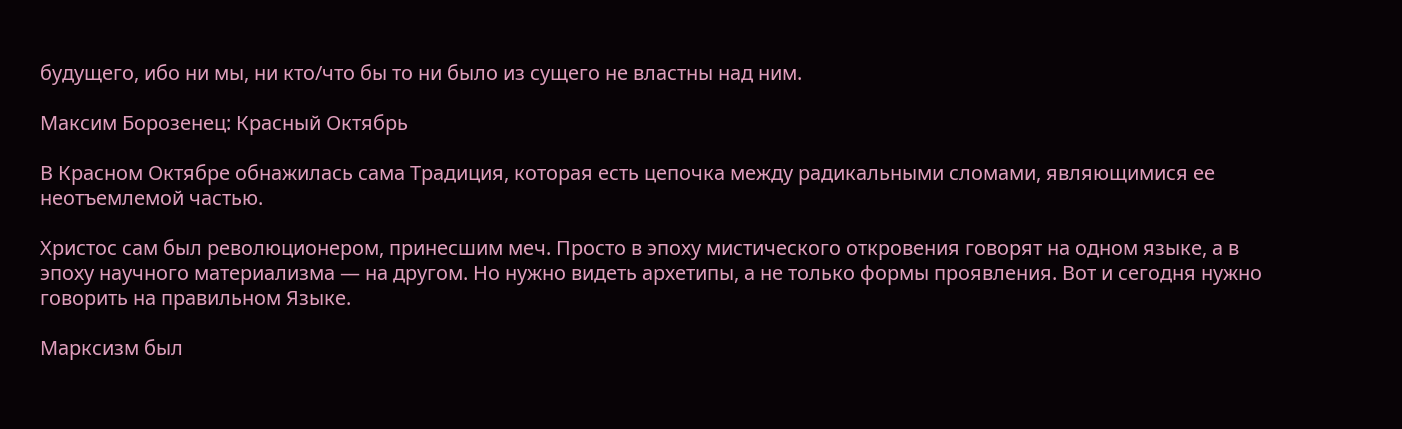будущего, ибо ни мы, ни кто/что бы то ни было из сущего не властны над ним.

Максим Борозенец: Красный Октябрь

В Красном Октябре обнажилась сама Традиция, которая есть цепочка между радикальными сломами, являющимися ее неотъемлемой частью.

Христос сам был революционером, принесшим меч. Просто в эпоху мистического откровения говорят на одном языке, а в эпоху научного материализма — на другом. Но нужно видеть архетипы, а не только формы проявления. Вот и сегодня нужно говорить на правильном Языке.

Марксизм был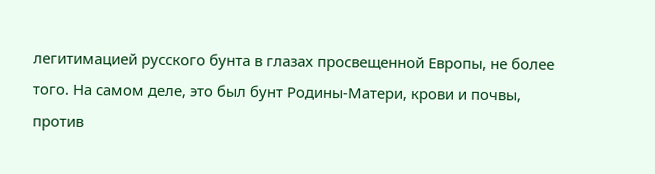легитимацией русского бунта в глазах просвещенной Европы, не более того. На самом деле, это был бунт Родины-Матери, крови и почвы, против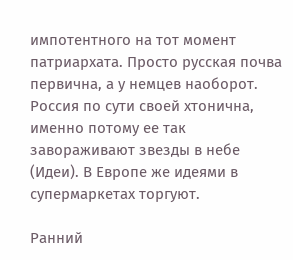импотентного на тот момент патриархата. Просто русская почва первична, а у немцев наоборот. Россия по сути своей хтонична, именно потому ее так завораживают звезды в небе (Идеи). В Европе же идеями в супермаркетах торгуют.

Ранний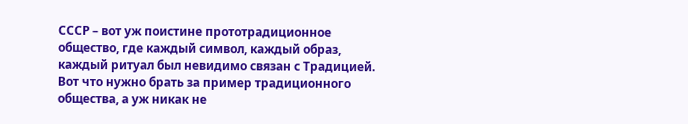СССР – вот уж поистине прототрадиционное общество, где каждый символ, каждый образ, каждый ритуал был невидимо связан с Традицией. Вот что нужно брать за пример традиционного общества, а уж никак не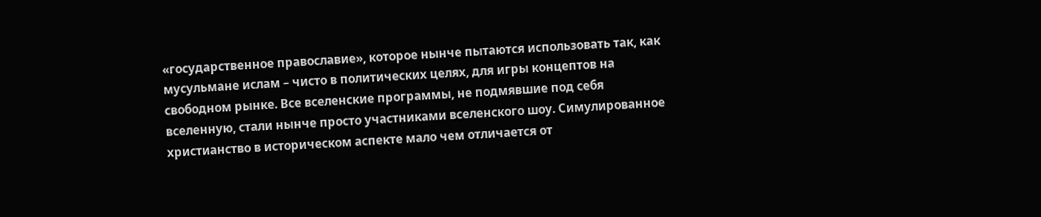«государственное православие», которое нынче пытаются использовать так, как мусульмане ислам – чисто в политических целях, для игры концептов на свободном рынке. Все вселенские программы, не подмявшие под себя вселенную, стали нынче просто участниками вселенского шоу. Симулированное христианство в историческом аспекте мало чем отличается от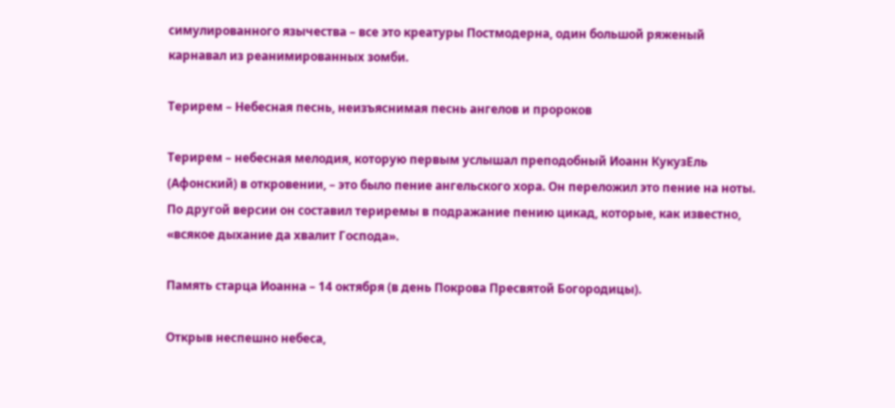симулированного язычества – все это креатуры Постмодерна, один большой ряженый карнавал из реанимированных зомби.

Терирем – Небесная песнь, неизъяснимая песнь ангелов и пророков

Терирем – небесная мелодия, которую первым услышал преподобный Иоанн КукузЕль (Афонский) в откровении, – это было пение ангельского хора. Он переложил это пение на ноты. По другой версии он составил териремы в подражание пению цикад, которые, как известно, «всякое дыхание да хвалит Господа».

Память старца Иоанна – 14 октября (в день Покрова Пресвятой Богородицы).

Открыв неспешно небеса,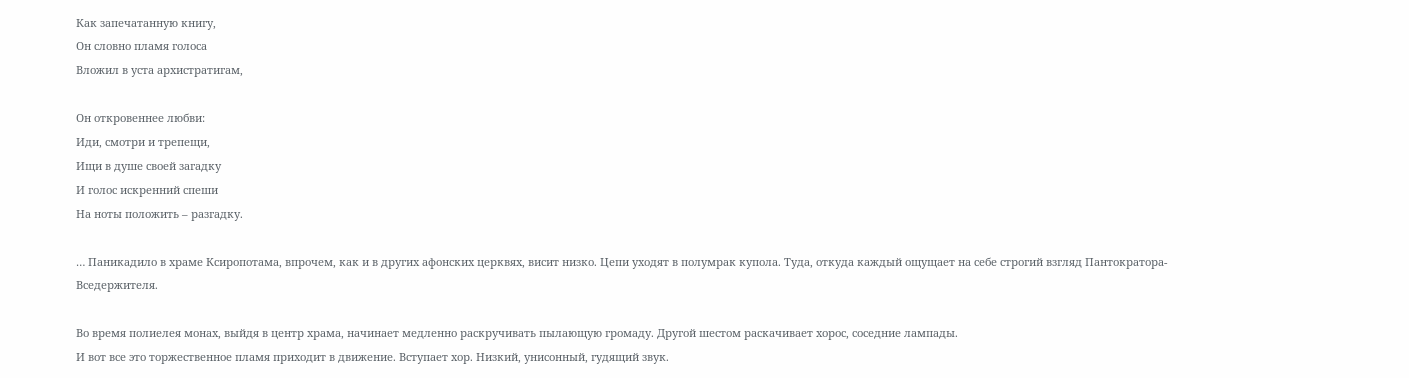Как запечатанную книгу,
Он словно пламя голоса
Вложил в уста архистратигам,

Он откровеннее любви:
Иди, смотри и трепещи,
Ищи в душе своей загадку
И голос искренний спеши
На ноты положить – разгадку.

… Паникадило в храме Ксиропотама, впрочем, как и в других афонских церквях, висит низко. Цепи уходят в полумрак купола. Туда, откуда каждый ощущает на себе строгий взгляд Пантократора-Вседержителя.

Во время полиелея монах, выйдя в центр храма, начинает медленно раскручивать пылающую громаду. Другой шестом раскачивает хорос, соседние лампады.
И вот все это торжественное пламя приходит в движение. Вступает хор. Низкий, унисонный, гудящий звук.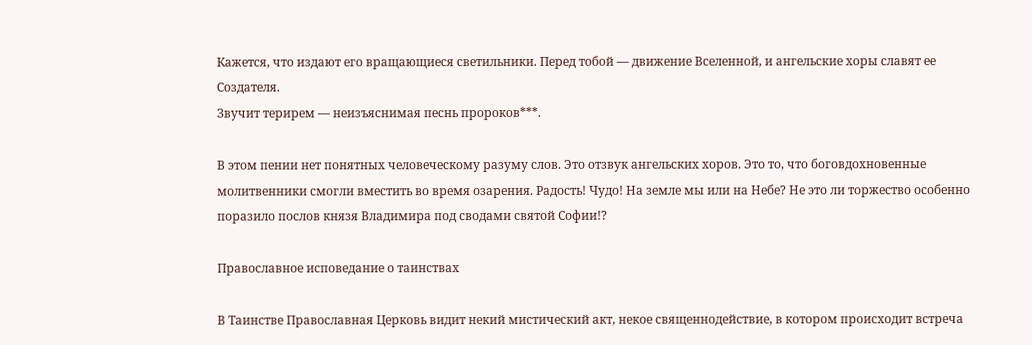Кажется, что издают его вращающиеся светильники. Перед тобой — движение Вселенной, и ангельские хоры славят ее Создателя.
Звучит терирем — неизъяснимая песнь пророков***.

В этом пении нет понятных человеческому разуму слов. Это отзвук ангельских хоров. Это то, что боговдохновенные молитвенники смогли вместить во время озарения. Радость! Чудо! На земле мы или на Небе? Не это ли торжество особенно поразило послов князя Владимира под сводами святой Софии!?

Православное исповедание о таинствах

В Таинстве Православная Церковь видит некий мистический акт, некое священнодействие, в котором происходит встреча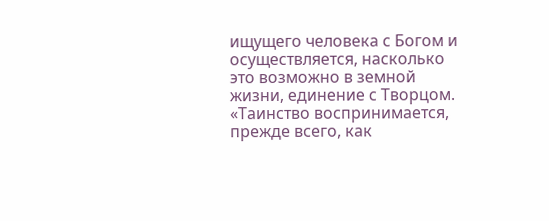ищущего человека с Богом и осуществляется, насколько это возможно в земной жизни, единение с Творцом. «Таинство воспринимается, прежде всего, как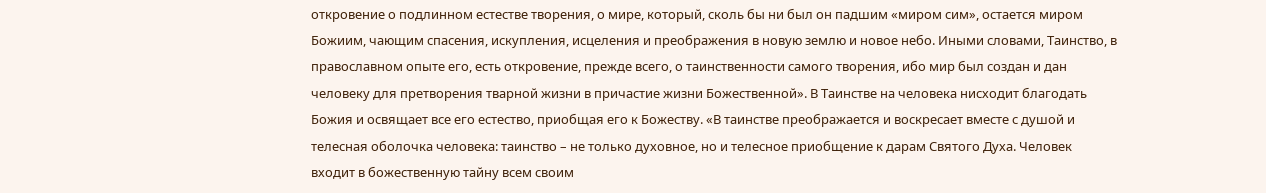откровение о подлинном естестве творения, о мире, который, сколь бы ни был он падшим «миром сим», остается миром Божиим, чающим спасения, искупления, исцеления и преображения в новую землю и новое небо. Иными словами, Таинство, в православном опыте его, есть откровение, прежде всего, о таинственности самого творения, ибо мир был создан и дан человеку для претворения тварной жизни в причастие жизни Божественной». В Таинстве на человека нисходит благодать Божия и освящает все его естество, приобщая его к Божеству. «В таинстве преображается и воскресает вместе с душой и телесная оболочка человека: таинство – не только духовное, но и телесное приобщение к дарам Святого Духа. Человек входит в божественную тайну всем своим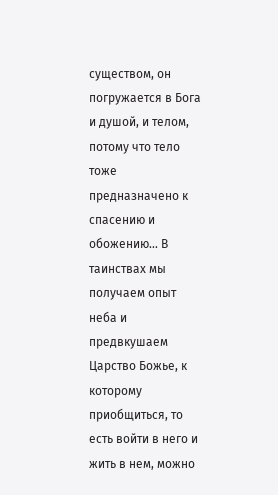существом, он погружается в Бога и душой, и телом, потому что тело тоже предназначено к спасению и обожению… В таинствах мы получаем опыт неба и предвкушаем Царство Божье, к которому приобщиться, то есть войти в него и жить в нем, можно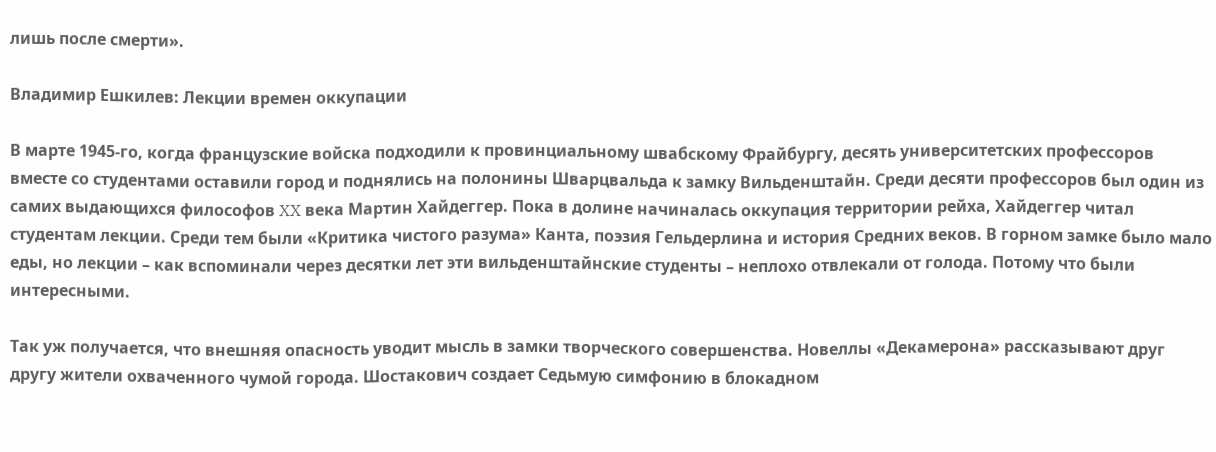лишь после смерти».

Владимир Ешкилев: Лекции времен оккупации

В марте 1945-го, когда французские войска подходили к провинциальному швабскому Фрайбургу, десять университетских профессоров вместе со студентами оставили город и поднялись на полонины Шварцвальда к замку Вильденштайн. Среди десяти профессоров был один из самих выдающихся философов XX века Мартин Хайдеггер. Пока в долине начиналась оккупация территории рейха, Хайдеггер читал студентам лекции. Среди тем были «Критика чистого разума» Канта, поэзия Гельдерлина и история Средних веков. В горном замке было мало еды, но лекции – как вспоминали через десятки лет эти вильденштайнские студенты – неплохо отвлекали от голода. Потому что были интересными.

Так уж получается, что внешняя опасность уводит мысль в замки творческого совершенства. Новеллы «Декамерона» рассказывают друг другу жители охваченного чумой города. Шостакович создает Седьмую симфонию в блокадном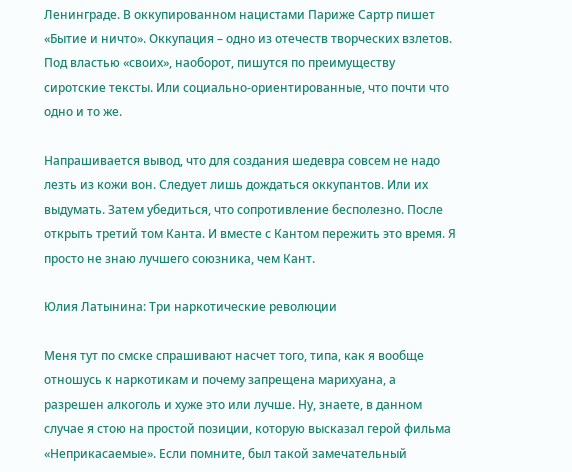Ленинграде. В оккупированном нацистами Париже Сартр пишет «Бытие и ничто». Оккупация – одно из отечеств творческих взлетов. Под властью «своих», наоборот, пишутся по преимуществу сиротские тексты. Или социально-ориентированные, что почти что одно и то же.

Напрашивается вывод, что для создания шедевра совсем не надо лезть из кожи вон. Следует лишь дождаться оккупантов. Или их выдумать. Затем убедиться, что сопротивление бесполезно. После открыть третий том Канта. И вместе с Кантом пережить это время. Я просто не знаю лучшего союзника, чем Кант.

Юлия Латынина: Три наркотические революции

Меня тут по смске спрашивают насчет того, типа, как я вообще отношусь к наркотикам и почему запрещена марихуана, а разрешен алкоголь и хуже это или лучше. Ну, знаете, в данном случае я стою на простой позиции, которую высказал герой фильма «Неприкасаемые». Если помните, был такой замечательный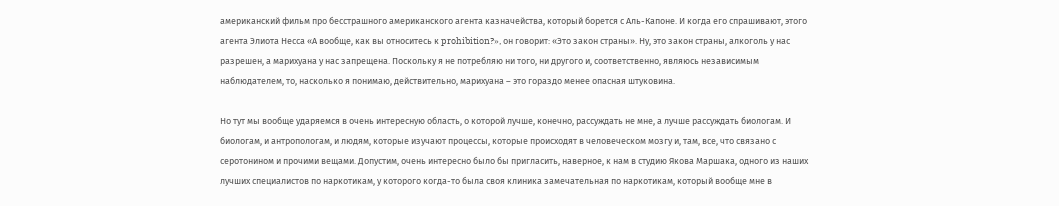американский фильм про бесстрашного американского агента казначейства, который борется с Аль-Капоне. И когда его спрашивают, этого агента Элиота Несса «А вообще, как вы относитесь к prohibition?», он говорит: «Это закон страны». Ну, это закон страны, алкоголь у нас разрешен, а марихуана у нас запрещена. Поскольку я не потребляю ни того, ни другого и, соответственно, являюсь независимым наблюдателем, то, насколько я понимаю, действительно, марихуана – это гораздо менее опасная штуковина.

Но тут мы вообще ударяемся в очень интересную область, о которой лучше, конечно, рассуждать не мне, а лучше рассуждать биологам. И биологам, и антропологам, и людям, которые изучают процессы, которые происходят в человеческом мозгу и, там, все, что связано с серотонином и прочими вещами. Допустим, очень интересно было бы пригласить, наверное, к нам в студию Якова Маршака, одного из наших лучших специалистов по наркотикам, у которого когда-то была своя клиника замечательная по наркотикам, который вообще мне в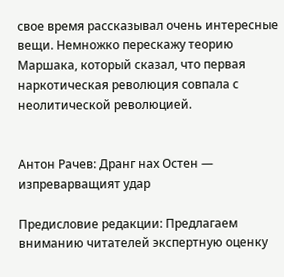свое время рассказывал очень интересные вещи. Немножко перескажу теорию Маршака, который сказал, что первая наркотическая революция совпала с неолитической революцией.


Антон Рачев: Дранг нах Остен — изпреварващият удар

Предисловие редакции: Предлагаем вниманию читателей экспертную оценку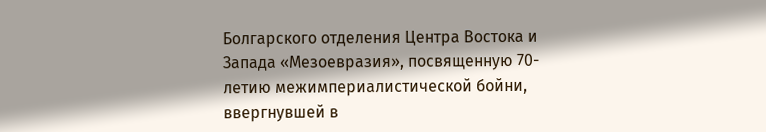Болгарского отделения Центра Востока и Запада «Мезоевразия», посвященную 70-летию межимпериалистической бойни, ввергнувшей в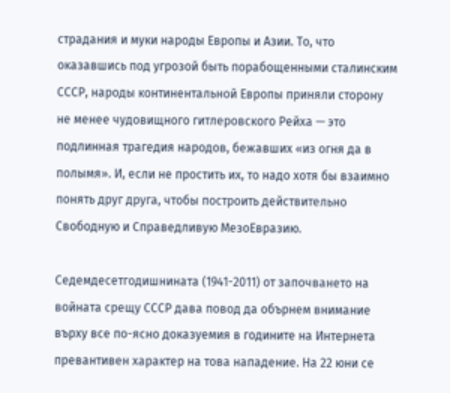страдания и муки народы Европы и Азии. То, что оказавшись под угрозой быть порабощенными сталинским СССР, народы континентальной Европы приняли сторону не менее чудовищного гитлеровского Рейха — это подлинная трагедия народов, бежавших «из огня да в полымя». И, если не простить их, то надо хотя бы взаимно понять друг друга, чтобы построить действительно Свободную и Справедливую МезоЕвразию.

Седемдесетгодишнината (1941-2011) от започването на войната срещу СССР дава повод да обърнем внимание върху все по-ясно доказуемия в годините на Интернета превантивен характер на това нападение. На 22 юни се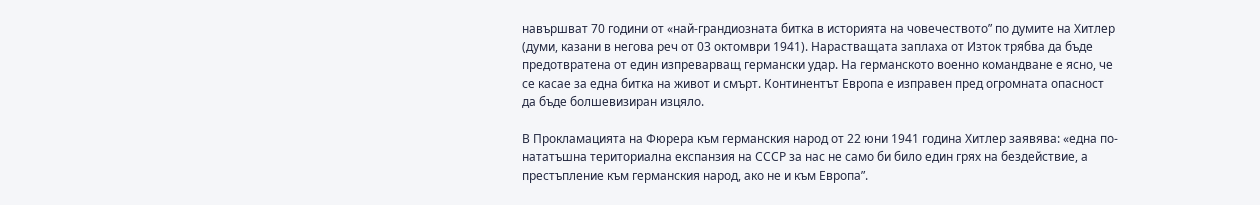навършват 70 години от «най-грандиозната битка в историята на човечеството” по думите на Хитлер (думи, казани в негова реч от 03 октомври 1941). Нарастващата заплаха от Изток трябва да бъде предотвратена от един изпреварващ германски удар. На германското военно командване е ясно, че се касае за една битка на живот и смърт. Континентът Европа е изправен пред огромната опасност да бъде болшевизиран изцяло.

В Прокламацията на Фюрера към германския народ от 22 юни 1941 година Хитлер заявява: «една по-нататъшна териториална експанзия на СССР за нас не само би било един грях на бездействие, а престъпление към германския народ, ако не и към Европа”.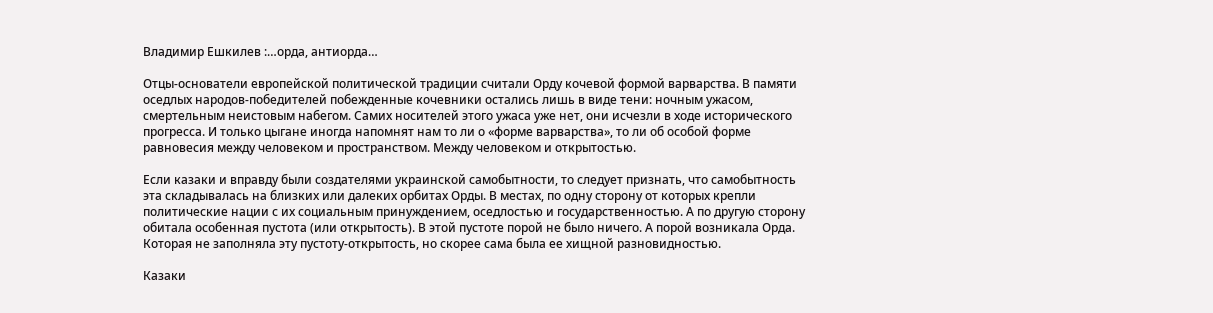Владимир Ешкилев :…орда, антиорда…

Отцы-основатели европейской политической традиции считали Орду кочевой формой варварства. В памяти оседлых народов-победителей побежденные кочевники остались лишь в виде тени: ночным ужасом, смертельным неистовым набегом. Самих носителей этого ужаса уже нет, они исчезли в ходе исторического прогресса. И только цыгане иногда напомнят нам то ли о «форме варварства», то ли об особой форме равновесия между человеком и пространством. Между человеком и открытостью.

Если казаки и вправду были создателями украинской самобытности, то следует признать, что самобытность эта складывалась на близких или далеких орбитах Орды. В местах, по одну сторону от которых крепли политические нации с их социальным принуждением, оседлостью и государственностью. А по другую сторону обитала особенная пустота (или открытость). В этой пустоте порой не было ничего. А порой возникала Орда. Которая не заполняла эту пустоту-открытость, но скорее сама была ее хищной разновидностью.

Казаки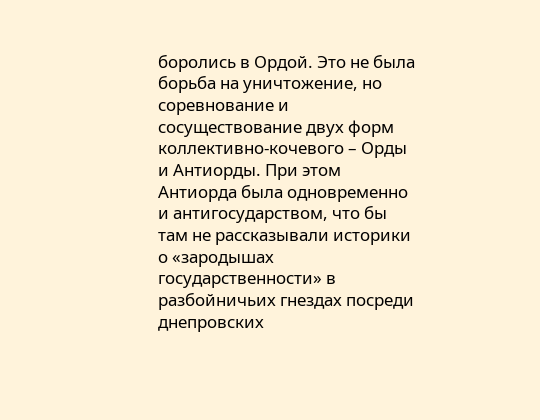боролись в Ордой. Это не была борьба на уничтожение, но соревнование и сосуществование двух форм коллективно-кочевого – Орды и Антиорды. При этом Антиорда была одновременно и антигосударством, что бы там не рассказывали историки о «зародышах государственности» в разбойничьих гнездах посреди днепровских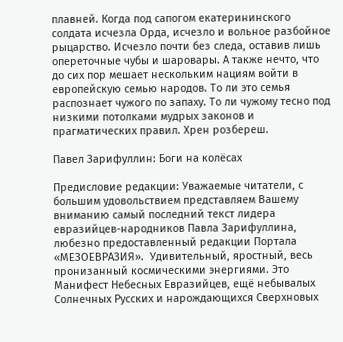плавней. Когда под сапогом екатерининского солдата исчезла Орда, исчезло и вольное разбойное рыцарство. Исчезло почти без следа, оставив лишь опереточные чубы и шаровары. А также нечто, что до сих пор мешает нескольким нациям войти в европейскую семью народов. То ли это семья распознает чужого по запаху. То ли чужому тесно под  низкими потолками мудрых законов и прагматических правил. Хрен розбереш.

Павел Зарифуллин: Боги на колёсах

Предисловие редакции: Уважаемые читатели, с большим удовольствием представляем Вашему вниманию самый последний текст лидера евразийцев-народников Павла Зарифуллина, любезно предоставленный редакции Портала «МЕЗОЕВРАЗИЯ».  Удивительный, яростный, весь пронизанный космическими энергиями. Это Манифест Небесных Евразийцев, ещё небывалых Солнечных Русских и нарождающихся Сверхновых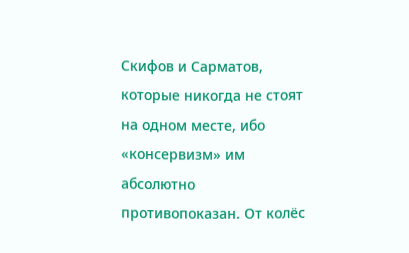Скифов и Сарматов, которые никогда не стоят на одном месте, ибо «консервизм» им абсолютно противопоказан. От колёс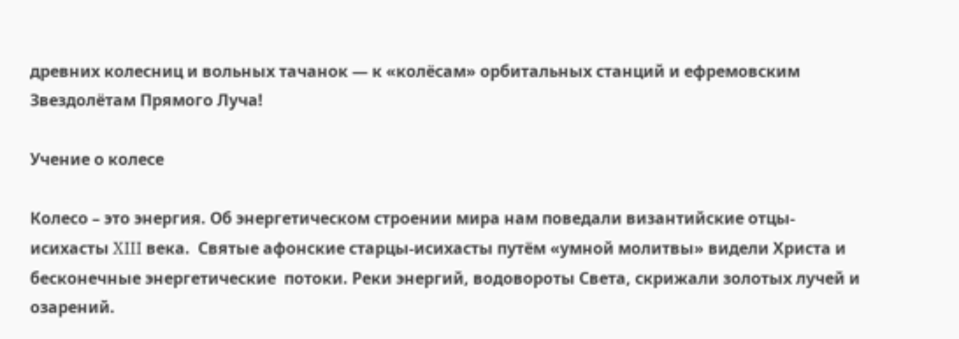древних колесниц и вольных тачанок — к «колёсам» орбитальных станций и ефремовским Звездолётам Прямого Луча!

Учение о колесе

Колесо – это энергия. Об энергетическом строении мира нам поведали византийские отцы-исихасты XIII века.  Святые афонские старцы-исихасты путём «умной молитвы» видели Христа и бесконечные энергетические  потоки. Реки энергий, водовороты Света, скрижали золотых лучей и озарений.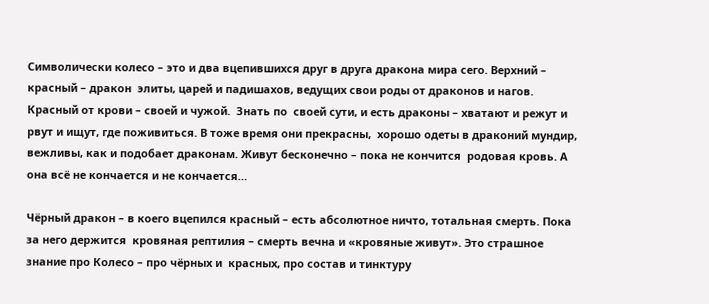Символически колесо – это и два вцепившихся друг в друга дракона мира сего. Верхний – красный – дракон  элиты, царей и падишахов, ведущих свои роды от драконов и нагов. Красный от крови – своей и чужой.  Знать по  своей сути, и есть драконы – хватают и режут и рвут и ищут, где поживиться. В тоже время они прекрасны,  хорошо одеты в драконий мундир, вежливы, как и подобает драконам. Живут бесконечно – пока не кончится  родовая кровь. А она всё не кончается и не кончается…

Чёрный дракон – в коего вцепился красный – есть абсолютное ничто, тотальная смерть. Пока за него держится  кровяная рептилия – смерть вечна и «кровяные живут». Это страшное знание про Колесо – про чёрных и  красных, про состав и тинктуру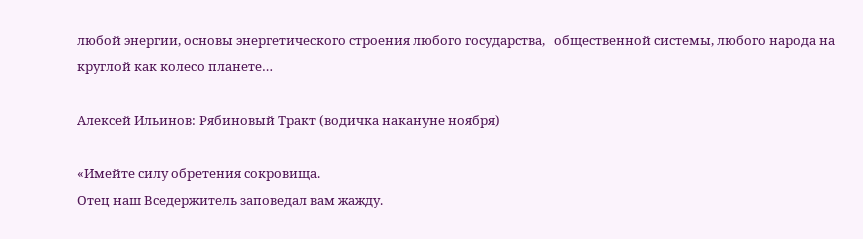любой энергии, основы энергетического строения любого государства,   общественной системы, любого народа на круглой как колесо планете…

Алексей Ильинов: Рябиновый Тракт (водичка накануне ноября)

«Имейте силу обретения сокровища.
Отец наш Вседержитель заповедал вам жажду.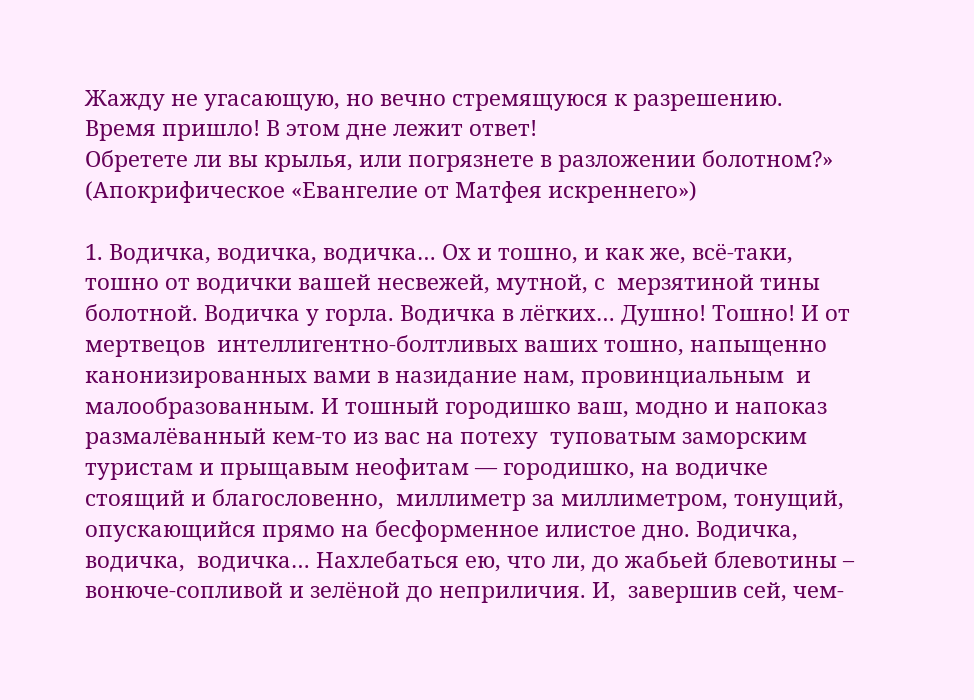Жажду не угасающую, но вечно стремящуюся к разрешению.
Время пришло! В этом дне лежит ответ!
Обретете ли вы крылья, или погрязнете в разложении болотном?»
(Апокрифическое «Евангелие от Матфея искреннего»)

1. Водичка, водичка, водичка… Ох и тошно, и как же, всё-таки, тошно от водички вашей несвежей, мутной, с  мерзятиной тины болотной. Водичка у горла. Водичка в лёгких… Душно! Тошно! И от мертвецов  интеллигентно-болтливых ваших тошно, напыщенно канонизированных вами в назидание нам, провинциальным  и малообразованным. И тошный городишко ваш, модно и напоказ размалёванный кем-то из вас на потеху  туповатым заморским туристам и прыщавым неофитам — городишко, на водичке стоящий и благословенно,  миллиметр за миллиметром, тонущий, опускающийся прямо на бесформенное илистое дно. Водичка, водичка,  водичка… Нахлебаться ею, что ли, до жабьей блевотины – вонюче-сопливой и зелёной до неприличия. И,  завершив сей, чем-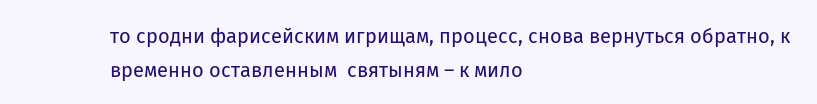то сродни фарисейским игрищам, процесс, снова вернуться обратно, к временно оставленным  святыням – к мило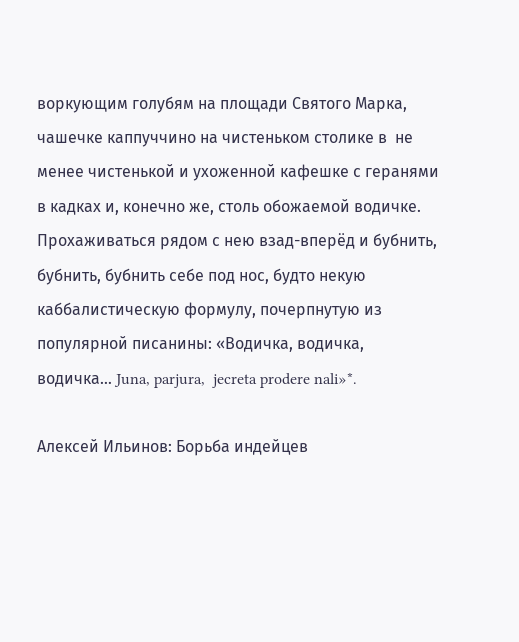воркующим голубям на площади Святого Марка, чашечке каппуччино на чистеньком столике в  не менее чистенькой и ухоженной кафешке с геранями в кадках и, конечно же, столь обожаемой водичке.  Прохаживаться рядом с нею взад-вперёд и бубнить, бубнить, бубнить себе под нос, будто некую  каббалистическую формулу, почерпнутую из популярной писанины: «Водичка, водичка, водичка… Juna, parjura,  jecreta prodere nali»*.

Алексей Ильинов: Борьба индейцев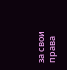за свои права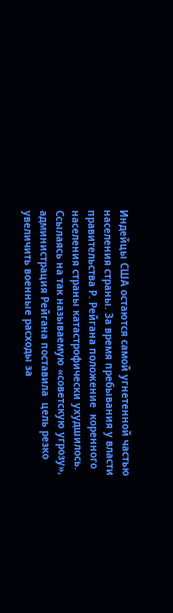Индейцы США остаются самой угнетенной частью населения страны. За время пребывания у власти правительства Р. Рейгана положение  коренного населения страны катастрофически ухудшилось. Ссылаясь на так называемую «советскую угрозу», администрация Рейгана поставила  цель резко увеличить военные расходы за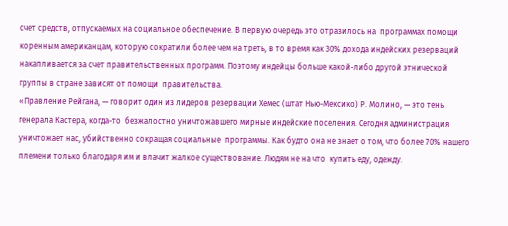счет средств, отпускаемых на социальное обеспечение. В первую очередь это отразилось на  программах помощи коренным американцам, которую сократили более чем на треть, в то время как 30% дохода индейских резерваций  накапливается за счет правительственных программ. Поэтому индейцы больше какой-либо другой этнической группы в стране зависят от помощи  правительства.
«Правление Рейгана, — говорит один из лидеров резервации Хемес (штат Нью-Мексико) Р. Молино, — это тень генерала Кастера, когда-то  безжалостно уничтожавшего мирные индейские поселения. Сегодня администрация уничтожает нас, убийственно сокращая социальные  программы. Как будто она не знает о том, что более 70% нашего племени только благодаря им и влачит жалкое существование. Людям не на что  купить еду, одежду.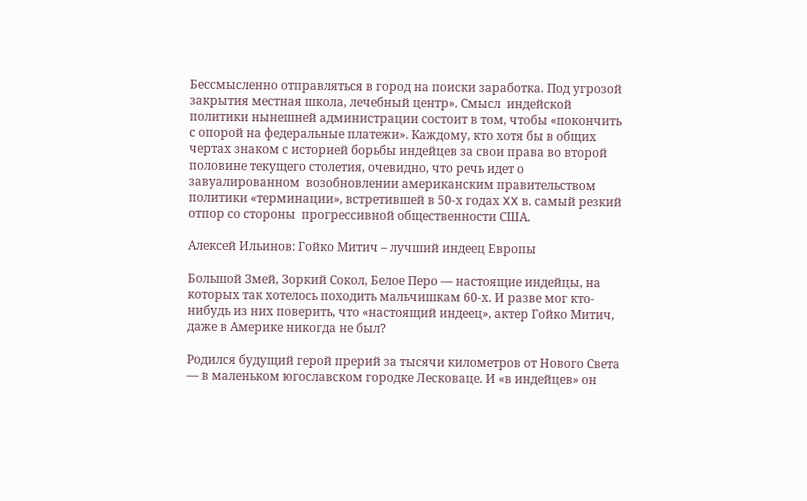Бессмысленно отправляться в город на поиски заработка. Под угрозой закрытия местная школа, лечебный центр». Смысл  индейской политики нынешней администрации состоит в том, чтобы «покончить с опорой на федеральные платежи». Каждому, кто хотя бы в общих  чертах знаком с историей борьбы индейцев за свои права во второй половине текущего столетия, очевидно, что речь идет о завуалированном  возобновлении американским правительством политики «терминации», встретившей в 50-х годах XX в. самый резкий отпор со стороны  прогрессивной общественности США.

Алексей Ильинов: Гойко Митич – лучший индеец Европы

Большой Змей, Зоркий Сокол, Белое Перо — настоящие индейцы, на которых так хотелось походить мальчишкам 60-х. И разве мог кто-нибудь из них поверить, что «настоящий индеец», актер Гойко Митич, даже в Америке никогда не был?

Родился будущий герой прерий за тысячи километров от Нового Света — в маленьком югославском городке Лесковаце. И «в индейцев» он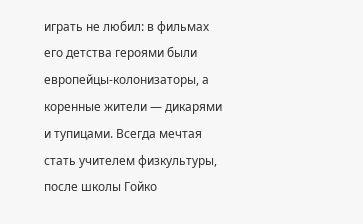играть не любил: в фильмах его детства героями были европейцы-колонизаторы, а коренные жители — дикарями и тупицами. Всегда мечтая стать учителем физкультуры, после школы Гойко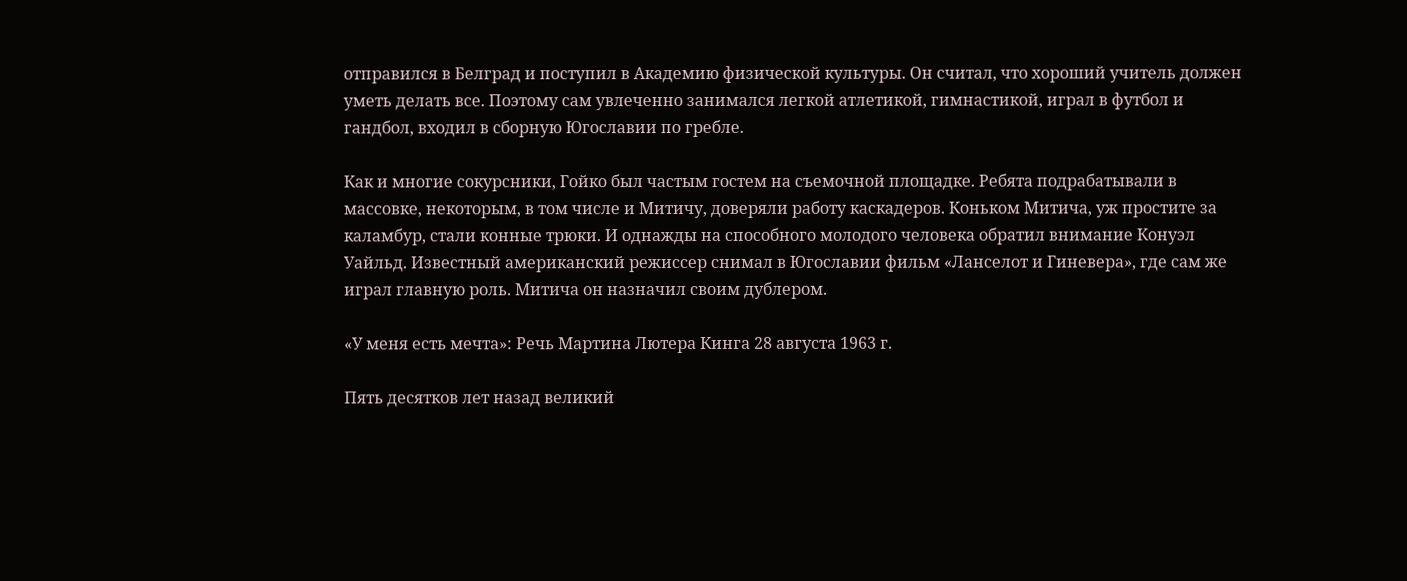отправился в Белград и поступил в Академию физической культуры. Он считал, что хороший учитель должен уметь делать все. Поэтому сам увлеченно занимался легкой атлетикой, гимнастикой, играл в футбол и гандбол, входил в сборную Югославии по гребле.

Как и многие сокурсники, Гойко был частым гостем на съемочной площадке. Ребята подрабатывали в массовке, некоторым, в том числе и Митичу, доверяли работу каскадеров. Коньком Митича, уж простите за каламбур, стали конные трюки. И однажды на способного молодого человека обратил внимание Конуэл Уайльд. Известный американский режиссер снимал в Югославии фильм «Ланселот и Гиневера», где сам же играл главную роль. Митича он назначил своим дублером.

«У меня есть мечта»: Речь Мартина Лютера Кинга 28 августа 1963 г.

Пять десятков лет назад великий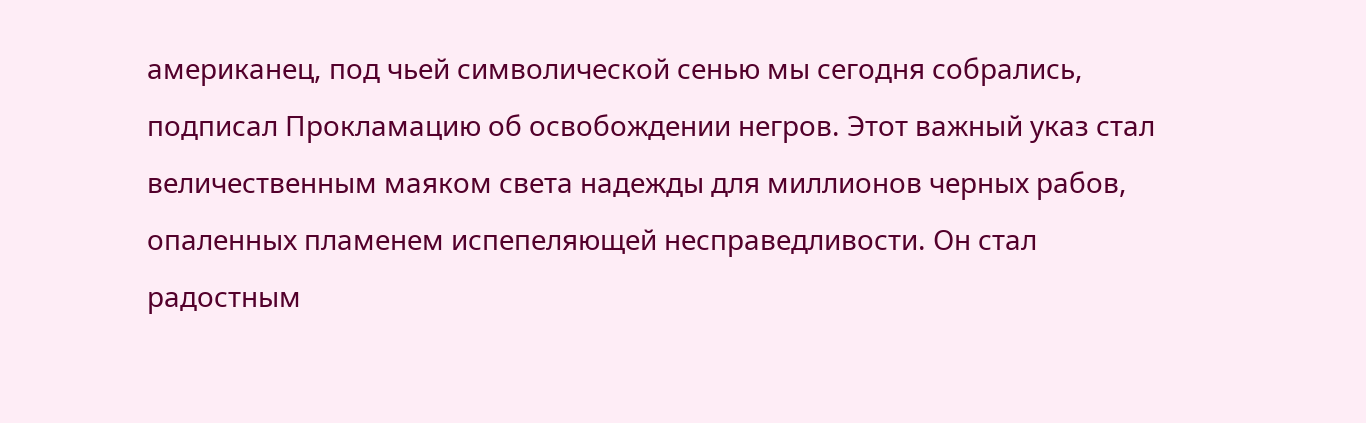американец, под чьей символической сенью мы сегодня собрались, подписал Прокламацию об освобождении негров. Этот важный указ стал величественным маяком света надежды для миллионов черных рабов, опаленных пламенем испепеляющей несправедливости. Он стал радостным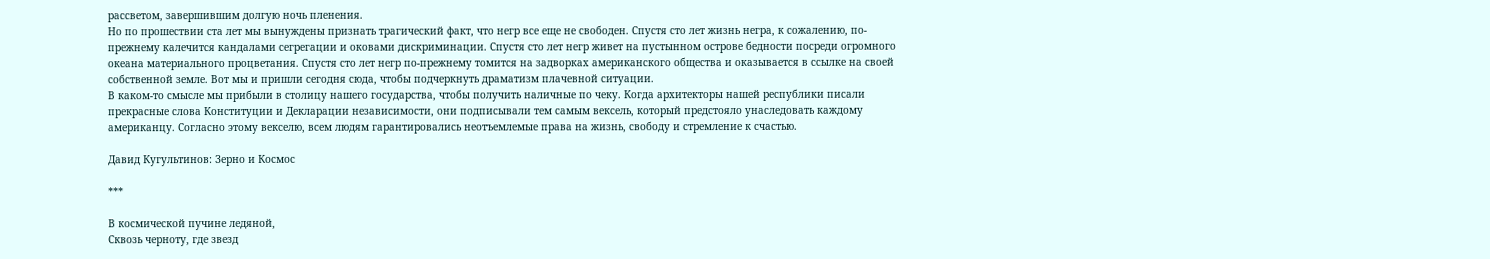рассветом, завершившим долгую ночь пленения.
Но по прошествии ста лет мы вынуждены признать трагический факт, что негр все еще не свободен. Спустя сто лет жизнь негра, к сожалению, по-прежнему калечится кандалами сегрегации и оковами дискриминации. Спустя сто лет негр живет на пустынном острове бедности посреди огромного океана материального процветания. Спустя сто лет негр по-прежнему томится на задворках американского общества и оказывается в ссылке на своей собственной земле. Вот мы и пришли сегодня сюда, чтобы подчеркнуть драматизм плачевной ситуации.
В каком-то смысле мы прибыли в столицу нашего государства, чтобы получить наличные по чеку. Когда архитекторы нашей республики писали прекрасные слова Конституции и Декларации независимости, они подписывали тем самым вексель, который предстояло унаследовать каждому американцу. Согласно этому векселю, всем людям гарантировались неотъемлемые права на жизнь, свободу и стремление к счастью.

Давид Кугультинов: Зерно и Космос

***

В космической пучине ледяной,
Сквозь черноту, где звезд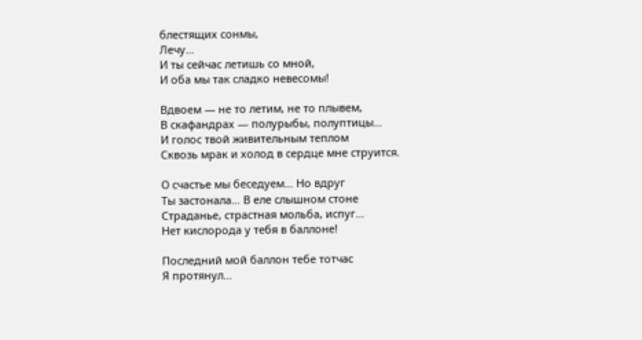блестящих сонмы,
Лечу…
И ты сейчас летишь со мной,
И оба мы так сладко невесомы!

Вдвоем — не то летим, не то плывем,
В скафандрах — полурыбы, полуптицы…
И голос твой живительным теплом
Сквозь мрак и холод в сердце мне струится.

О счастье мы беседуем… Но вдруг
Ты застонала… В еле слышном стоне
Страданье, страстная мольба, испуг…
Нет кислорода у тебя в баллоне!

Последний мой баллон тебе тотчас
Я протянул…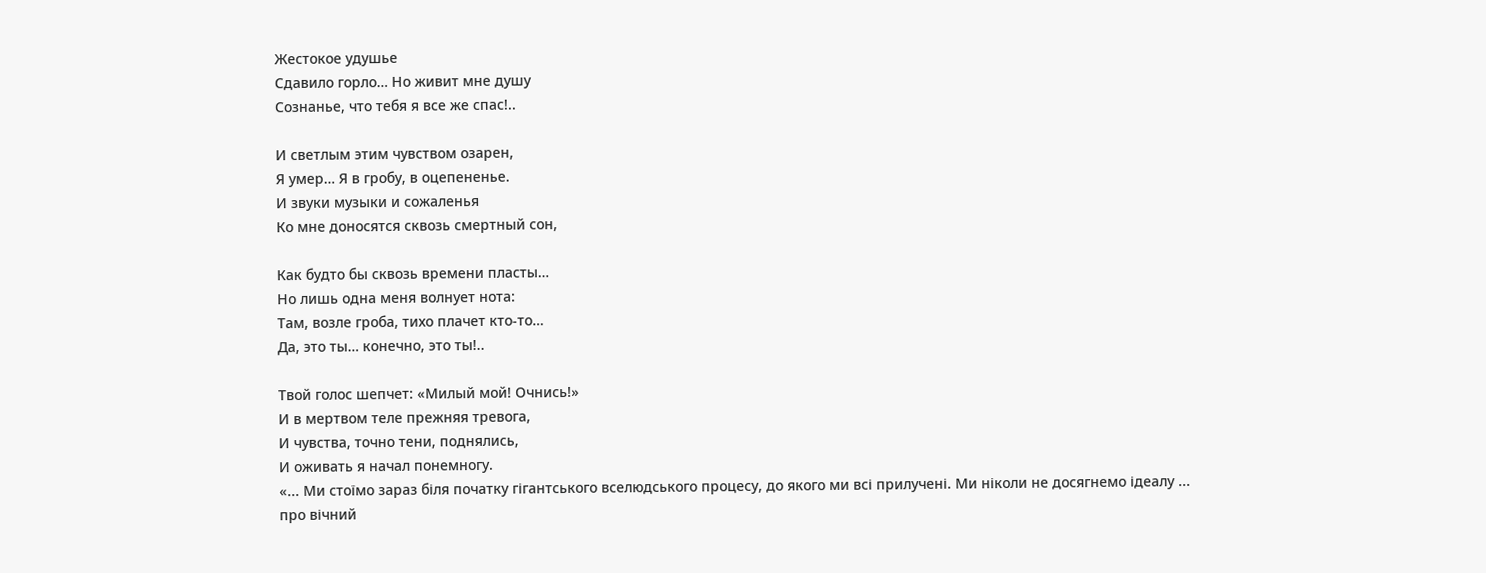Жестокое удушье
Сдавило горло… Но живит мне душу
Сознанье, что тебя я все же спас!..

И светлым этим чувством озарен,
Я умер… Я в гробу, в оцепененье.
И звуки музыки и сожаленья
Ко мне доносятся сквозь смертный сон,

Как будто бы сквозь времени пласты…
Но лишь одна меня волнует нота:
Там, возле гроба, тихо плачет кто-то…
Да, это ты… конечно, это ты!..

Твой голос шепчет: «Милый мой! Очнись!»
И в мертвом теле прежняя тревога,
И чувства, точно тени, поднялись,
И оживать я начал понемногу.
«... Ми стоїмо зараз біля початку гігантського вселюдського процесу, до якого ми всі прилучені. Ми ніколи не досягнемо ідеалу ... про вічний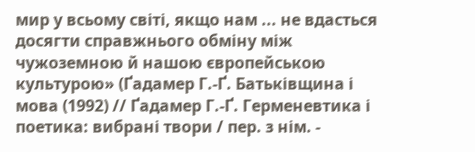мир у всьому світі, якщо нам ... не вдасться досягти справжнього обміну між чужоземною й нашою європейською культурою» (Ґадамер Г.-Ґ. Батьківщина і мова (1992) // Ґадамер Г.-Ґ. Герменевтика і поетика: вибрані твори / пер. з нім. -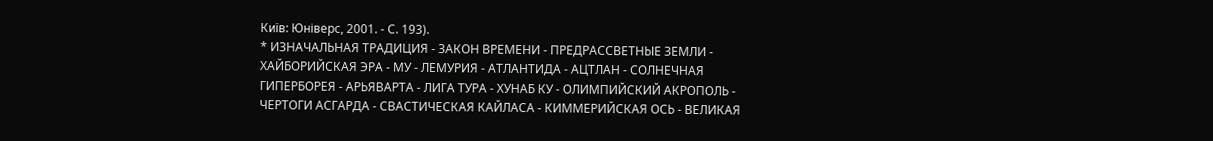Київ: Юніверс, 2001. - С. 193).
* ИЗНАЧАЛЬНАЯ ТРАДИЦИЯ - ЗАКОН ВРЕМЕНИ - ПРЕДРАССВЕТНЫЕ ЗЕМЛИ - ХАЙБОРИЙСКАЯ ЭРА - МУ - ЛЕМУРИЯ - АТЛАНТИДА - АЦТЛАН - СОЛНЕЧНАЯ ГИПЕРБОРЕЯ - АРЬЯВАРТА - ЛИГА ТУРА - ХУНАБ КУ - ОЛИМПИЙСКИЙ АКРОПОЛЬ - ЧЕРТОГИ АСГАРДА - СВАСТИЧЕСКАЯ КАЙЛАСА - КИММЕРИЙСКАЯ ОСЬ - ВЕЛИКАЯ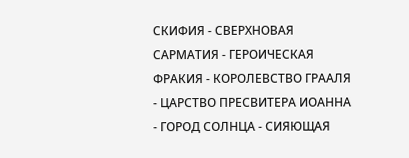СКИФИЯ - СВЕРХНОВАЯ САРМАТИЯ - ГЕРОИЧЕСКАЯ ФРАКИЯ - КОРОЛЕВСТВО ГРААЛЯ - ЦАРСТВО ПРЕСВИТЕРА ИОАННА - ГОРОД СОЛНЦА - СИЯЮЩАЯ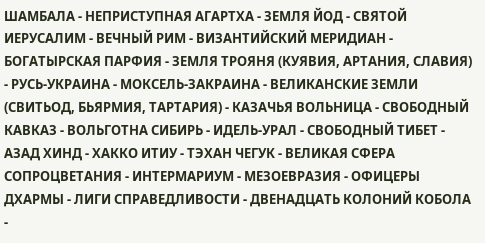ШАМБАЛА - НЕПРИСТУПНАЯ АГАРТХА - ЗЕМЛЯ ЙОД - СВЯТОЙ ИЕРУСАЛИМ - ВЕЧНЫЙ РИМ - ВИЗАНТИЙСКИЙ МЕРИДИАН - БОГАТЫРСКАЯ ПАРФИЯ - ЗЕМЛЯ ТРОЯНЯ (КУЯВИЯ, АРТАНИЯ, СЛАВИЯ) - РУСЬ-УКРАИНА - МОКСЕЛЬ-ЗАКРАИНА - ВЕЛИКАНСКИЕ ЗЕМЛИ (СВИТЬОД, БЬЯРМИЯ, ТАРТАРИЯ) - КАЗАЧЬЯ ВОЛЬНИЦА - СВОБОДНЫЙ КАВКАЗ - ВОЛЬГОТНА СИБИРЬ - ИДЕЛЬ-УРАЛ - СВОБОДНЫЙ ТИБЕТ - АЗАД ХИНД - ХАККО ИТИУ - ТЭХАН ЧЕГУК - ВЕЛИКАЯ СФЕРА СОПРОЦВЕТАНИЯ - ИНТЕРМАРИУМ - МЕЗОЕВРАЗИЯ - ОФИЦЕРЫ ДХАРМЫ - ЛИГИ СПРАВЕДЛИВОСТИ - ДВЕНАДЦАТЬ КОЛОНИЙ КОБОЛА -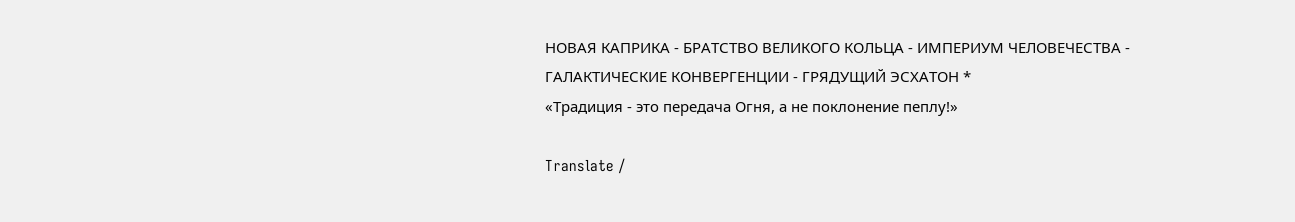НОВАЯ КАПРИКА - БРАТСТВО ВЕЛИКОГО КОЛЬЦА - ИМПЕРИУМ ЧЕЛОВЕЧЕСТВА - ГАЛАКТИЧЕСКИЕ КОНВЕРГЕНЦИИ - ГРЯДУЩИЙ ЭСХАТОН *
«Традиция - это передача Огня, а не поклонение пеплу!»

Translate /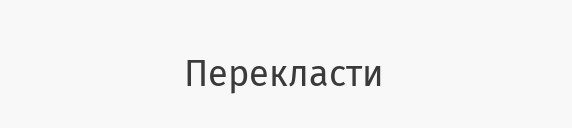Перекласти